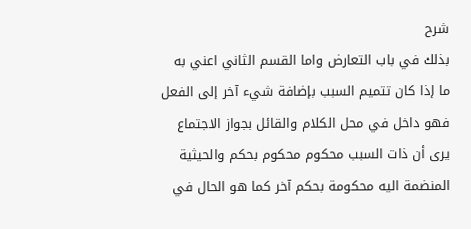شرح
بذلك في باب التعارض واما القسم الثاني اعني به ما إذا كان تتميم السبب بإضافة شيء آخر إلى الفعل فهو داخل في محل الكلام والقائل بجواز الاجتماع يرى أن ذات السبب محكوم محكوم بحكم والحيثية المنضمة اليه محكومة بحكم آخر كما هو الحال في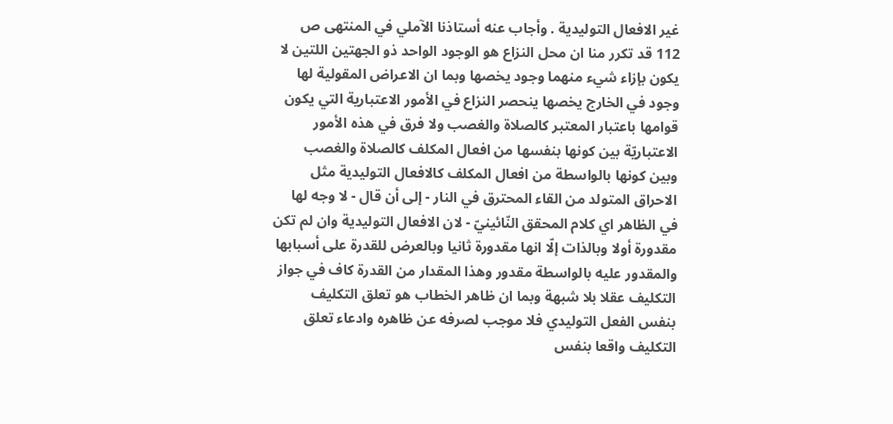غير الافعال التوليدية . وأجاب عنه أستاذنا الآملي في المنتهى ص 112 قد تكرر منا ان محل النزاع هو الوجود الواحد ذو الجهتين اللتين لا يكون بإزاء شيء منهما وجود يخصها وبما ان الاعراض المقولية لها وجود في الخارج يخصها ينحصر النزاع في الأمور الاعتبارية التي يكون قوامها باعتبار المعتبر كالصلاة والغصب ولا فرق في هذه الأمور الاعتباريّة بين كونها بنفسها من افعال المكلف كالصلاة والغصب وبين كونها بالواسطة من افعال المكلف كالافعال التوليدية مثل الاحراق المتولد من القاء المحترق في النار - إلى أن قال - لا وجه لها في الظاهر اي كلام المحقق النّائينيّ - لان الافعال التوليدية وان لم تكن مقدورة أولا وبالذات إلّا انها مقدورة ثانيا وبالعرض للقدرة على أسبابها والمقدور عليه بالواسطة مقدور وهذا المقدار من القدرة كاف في جواز التكليف عقلا بلا شبهة وبما ان ظاهر الخطاب هو تعلق التكليف بنفس الفعل التوليدي فلا موجب لصرفه عن ظاهره وادعاء تعلق التكليف واقعا بنفس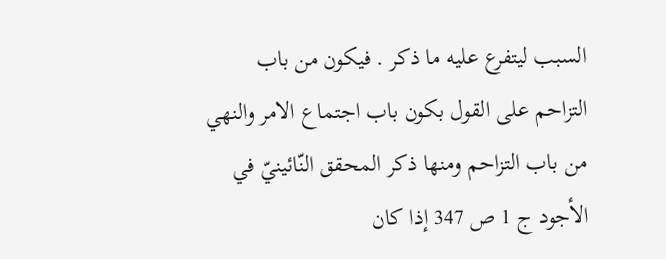السبب ليتفرع عليه ما ذكر . فيكون من باب التزاحم على القول بكون باب اجتماع الامر والنهي من باب التزاحم ومنها ذكر المحقق النّائينيّ في الأجود ج 1 ص 347 إذا كان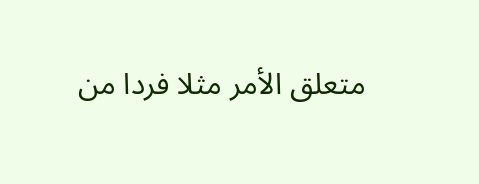متعلق الأمر مثلا فردا من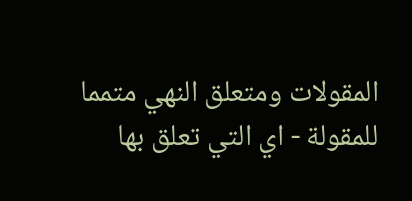المقولات ومتعلق النهي متمما للمقولة - اي التي تعلق بها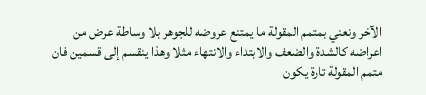الآخر ونعني بمتمم المقولة ما يمتنع عروضه للجوهر بلا وساطة عرض من اعراضه كالشدة والضعف والابتداء والانتهاء مثلا وهذا ينقسم إلى قسمين فان متمم المقولة تارة يكون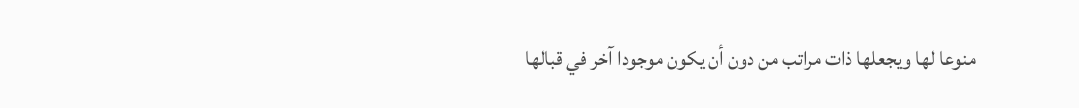منوعا لها ويجعلها ذات مراتب من دون أن يكون موجودا آخر في قبالها